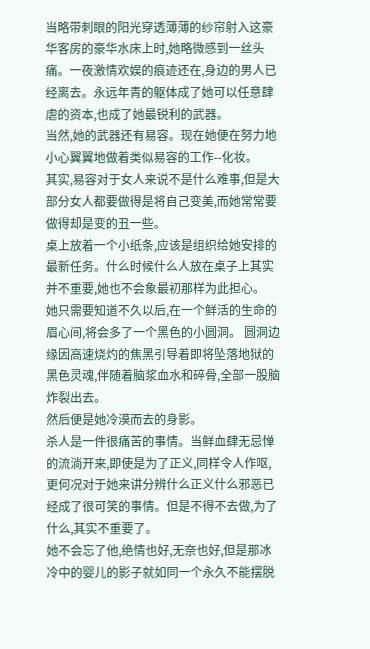当略带刺眼的阳光穿透薄薄的纱帘射入这豪华客房的豪华水床上时,她略微感到一丝头痛。一夜激情欢娱的痕迹还在,身边的男人已经离去。永远年青的躯体成了她可以任意肆虐的资本,也成了她最锐利的武器。
当然,她的武器还有易容。现在她便在努力地小心翼翼地做着类似易容的工作--化妆。
其实,易容对于女人来说不是什么难事,但是大部分女人都要做得是将自己变美,而她常常要做得却是变的丑一些。
桌上放着一个小纸条,应该是组织给她安排的最新任务。什么时候什么人放在桌子上其实并不重要,她也不会象最初那样为此担心。
她只需要知道不久以后,在一个鲜活的生命的眉心间,将会多了一个黑色的小圆洞。 圆洞边缘因高速烧灼的焦黑引导着即将坠落地狱的黑色灵魂,伴随着脑浆血水和碎骨,全部一股脑炸裂出去。
然后便是她冷漠而去的身影。
杀人是一件很痛苦的事情。当鲜血肆无忌惮的流淌开来,即使是为了正义,同样令人作呕,更何况对于她来讲分辨什么正义什么邪恶已经成了很可笑的事情。但是不得不去做,为了什么,其实不重要了。
她不会忘了他,绝情也好,无奈也好,但是那冰冷中的婴儿的影子就如同一个永久不能摆脱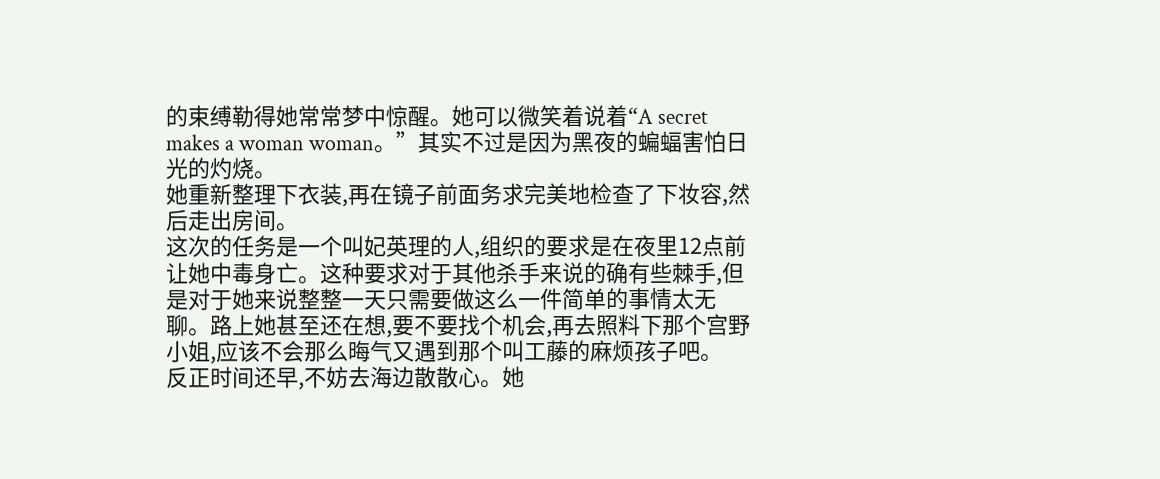的束缚勒得她常常梦中惊醒。她可以微笑着说着“A secret makes a woman woman。”其实不过是因为黑夜的蝙蝠害怕日光的灼烧。
她重新整理下衣装,再在镜子前面务求完美地检查了下妆容,然后走出房间。
这次的任务是一个叫妃英理的人,组织的要求是在夜里12点前让她中毒身亡。这种要求对于其他杀手来说的确有些棘手,但是对于她来说整整一天只需要做这么一件简单的事情太无聊。路上她甚至还在想,要不要找个机会,再去照料下那个宫野小姐,应该不会那么晦气又遇到那个叫工藤的麻烦孩子吧。
反正时间还早,不妨去海边散散心。她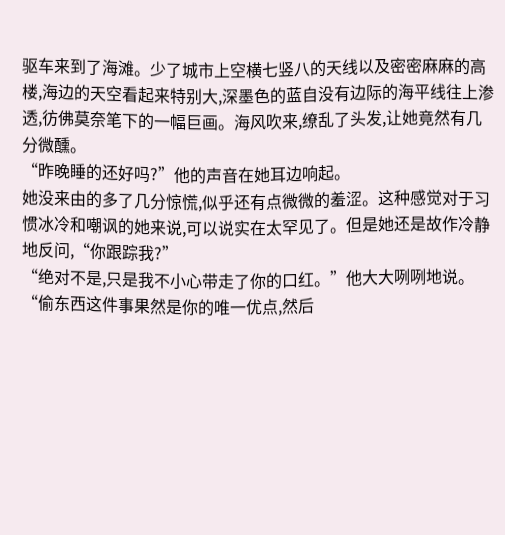驱车来到了海滩。少了城市上空横七竖八的天线以及密密麻麻的高楼,海边的天空看起来特别大,深墨色的蓝自没有边际的海平线往上渗透,彷佛莫奈笔下的一幅巨画。海风吹来,缭乱了头发,让她竟然有几分微醺。
“昨晚睡的还好吗?”他的声音在她耳边响起。
她没来由的多了几分惊慌,似乎还有点微微的羞涩。这种感觉对于习惯冰冷和嘲讽的她来说,可以说实在太罕见了。但是她还是故作冷静地反问,“你跟踪我?”
“绝对不是,只是我不小心带走了你的口红。”他大大咧咧地说。
“偷东西这件事果然是你的唯一优点,然后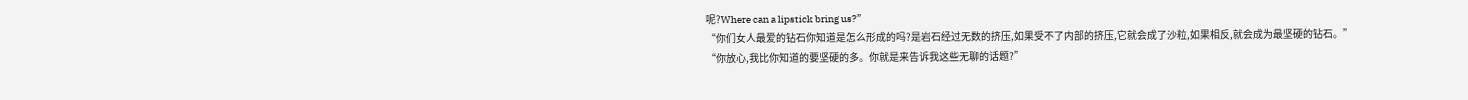呢?Where can a lipstick bring us?”
“你们女人最爱的钻石你知道是怎么形成的吗?是岩石经过无数的挤压,如果受不了内部的挤压,它就会成了沙粒,如果相反,就会成为最坚硬的钻石。”
“你放心,我比你知道的要坚硬的多。你就是来告诉我这些无聊的话题?”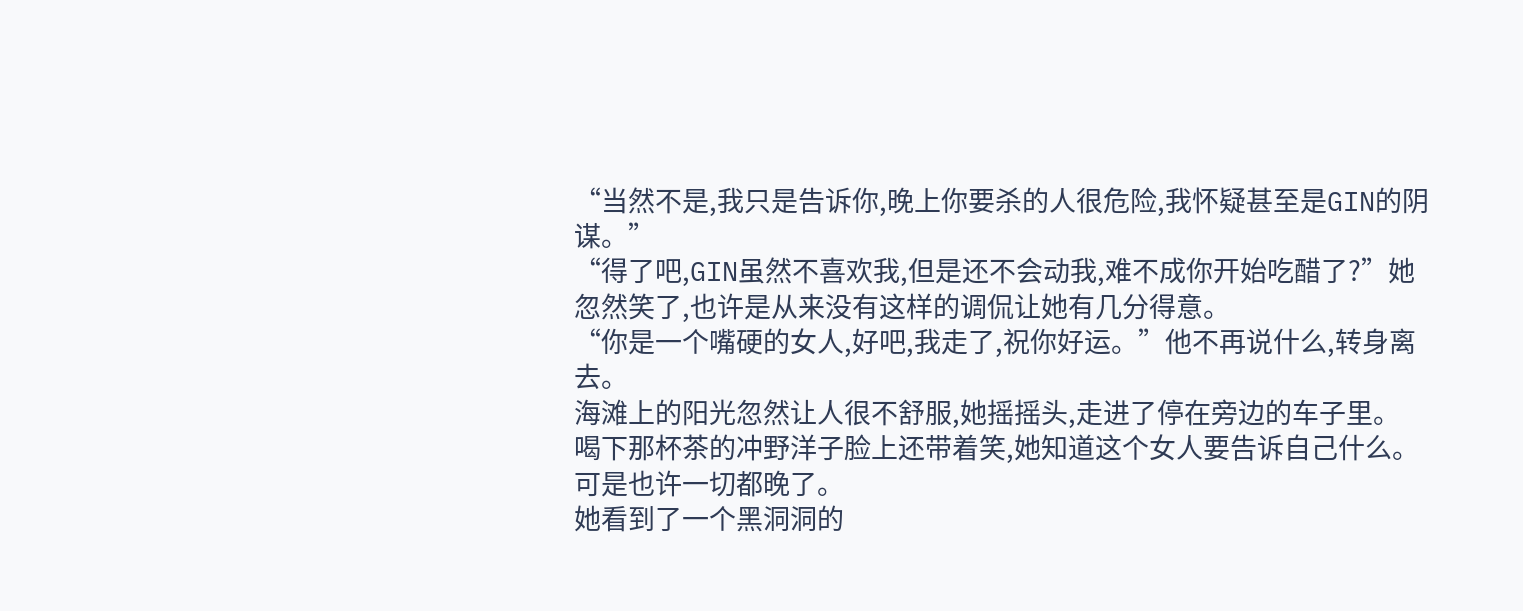“当然不是,我只是告诉你,晚上你要杀的人很危险,我怀疑甚至是GIN的阴谋。”
“得了吧,GIN虽然不喜欢我,但是还不会动我,难不成你开始吃醋了?”她忽然笑了,也许是从来没有这样的调侃让她有几分得意。
“你是一个嘴硬的女人,好吧,我走了,祝你好运。”他不再说什么,转身离去。
海滩上的阳光忽然让人很不舒服,她摇摇头,走进了停在旁边的车子里。
喝下那杯茶的冲野洋子脸上还带着笑,她知道这个女人要告诉自己什么。可是也许一切都晚了。
她看到了一个黑洞洞的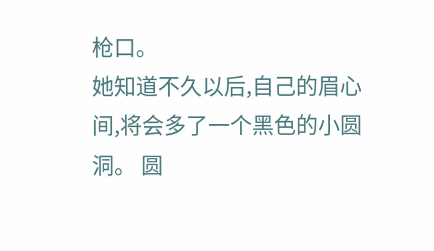枪口。
她知道不久以后,自己的眉心间,将会多了一个黑色的小圆洞。 圆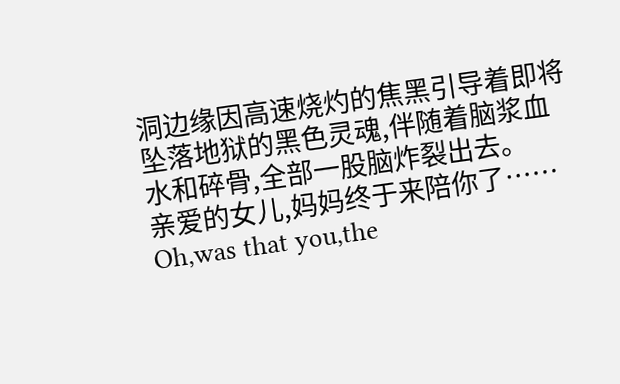洞边缘因高速烧灼的焦黑引导着即将坠落地狱的黑色灵魂,伴随着脑浆血水和碎骨,全部一股脑炸裂出去。
亲爱的女儿,妈妈终于来陪你了……
Oh,was that you,the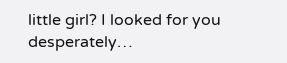little girl? I looked for you desperately…